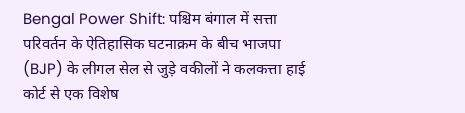Bengal Power Shift: पश्चिम बंगाल में सत्ता परिवर्तन के ऐतिहासिक घटनाक्रम के बीच भाजपा (BJP) के लीगल सेल से जुड़े वकीलों ने कलकत्ता हाई कोर्ट से एक विशेष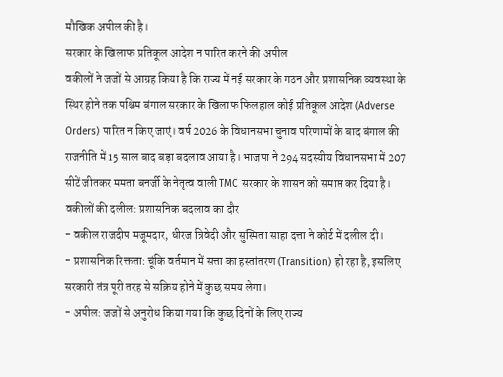मौखिक अपील की है।
सरकार के खिलाफ प्रतिकूल आदेश न पारित करने की अपील
वकीलों ने जजों से आग्रह किया है कि राज्य में नई सरकार के गठन और प्रशासनिक व्यवस्था के स्थिर होने तक पश्चिम बंगाल सरकार के खिलाफ फिलहाल कोई प्रतिकूल आदेश (Adverse Orders) पारित न किए जाएं। वर्ष 2026 के विधानसभा चुनाव परिणामों के बाद बंगाल की राजनीति में 15 साल बाद बड़ा बदलाव आया है। भाजपा ने 294 सदस्यीय विधानसभा में 207 सीटें जीतकर ममता बनर्जी के नेतृत्व वाली TMC सरकार के शासन को समाप्त कर दिया है।
वकीलों की दलील: प्रशासनिक बदलाव का दौर
- वकील राजदीप मजूमदार, धीरज त्रिवेदी और सुस्मिता साहा दत्ता ने कोर्ट में दलील दी।
- प्रशासनिक रिक्तता: चूंकि वर्तमान में सत्ता का हस्तांतरण (Transition) हो रहा है, इसलिए सरकारी तंत्र पूरी तरह से सक्रिय होने में कुछ समय लेगा।
- अपील: जजों से अनुरोध किया गया कि कुछ दिनों के लिए राज्य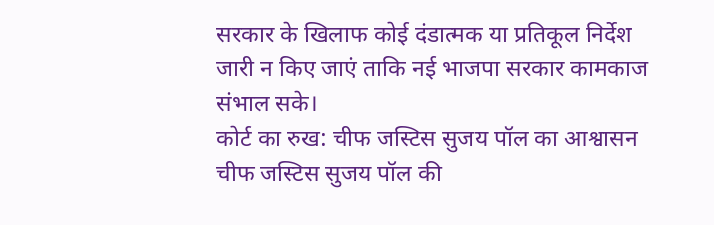सरकार के खिलाफ कोई दंडात्मक या प्रतिकूल निर्देश जारी न किए जाएं ताकि नई भाजपा सरकार कामकाज संभाल सके।
कोर्ट का रुख: चीफ जस्टिस सुजय पॉल का आश्वासन
चीफ जस्टिस सुजय पॉल की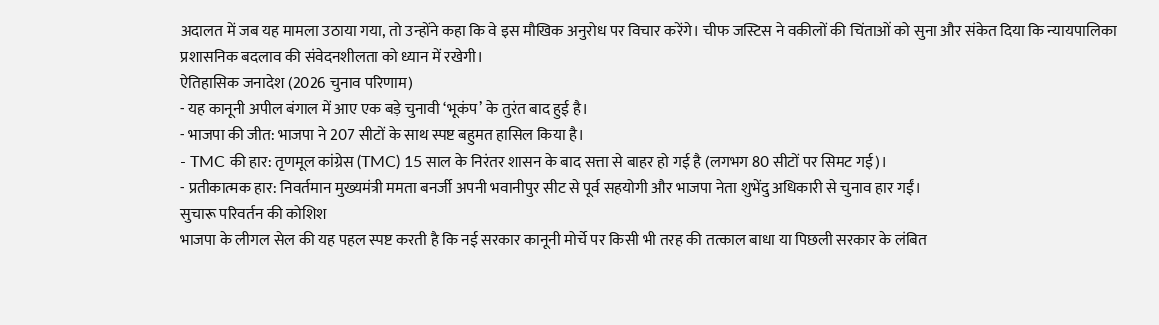अदालत में जब यह मामला उठाया गया, तो उन्होंने कहा कि वे इस मौखिक अनुरोध पर विचार करेंगे। चीफ जस्टिस ने वकीलों की चिंताओं को सुना और संकेत दिया कि न्यायपालिका प्रशासनिक बदलाव की संवेदनशीलता को ध्यान में रखेगी।
ऐतिहासिक जनादेश (2026 चुनाव परिणाम)
- यह कानूनी अपील बंगाल में आए एक बड़े चुनावी ‘भूकंप’ के तुरंत बाद हुई है।
- भाजपा की जीत: भाजपा ने 207 सीटों के साथ स्पष्ट बहुमत हासिल किया है।
- TMC की हार: तृणमूल कांग्रेस (TMC) 15 साल के निरंतर शासन के बाद सत्ता से बाहर हो गई है (लगभग 80 सीटों पर सिमट गई)।
- प्रतीकात्मक हार: निवर्तमान मुख्यमंत्री ममता बनर्जी अपनी भवानीपुर सीट से पूर्व सहयोगी और भाजपा नेता शुभेंदु अधिकारी से चुनाव हार गईं।
सुचारू परिवर्तन की कोशिश
भाजपा के लीगल सेल की यह पहल स्पष्ट करती है कि नई सरकार कानूनी मोर्चे पर किसी भी तरह की तत्काल बाधा या पिछली सरकार के लंबित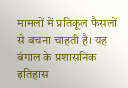मामलों में प्रतिकूल फैसलों से बचना चाहती है। यह बंगाल के प्रशासनिक इतिहास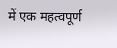में एक महत्वपूर्ण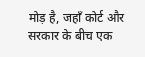मोड़ है, जहाँ कोर्ट और सरकार के बीच एक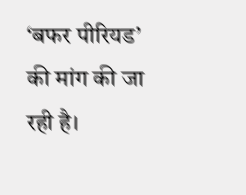‘बफर पीरियड’ की मांग की जा रही है।